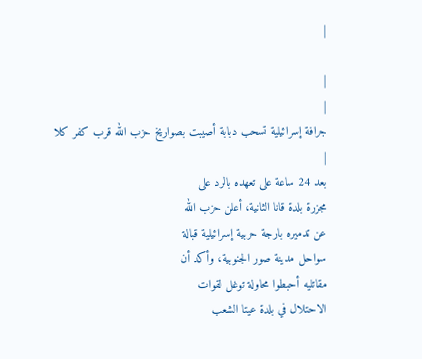|

|
|
جرافة إسرائيلية تسحب دبابة أصيبت بصواريخ حزب الله قرب كفر كلا
|
بعد 24 ساعة على تعهده بالرد على
مجزرة بلدة قانا الثانية، أعلن حزب الله
عن تدميره بارجة حربية إسرائيلية قبالة
سواحل مدينة صور الجنوبية، وأكد أن
مقاتليه أحبطوا محاولة توغل لقوات
الاحتلال في بلدة عيتا الشعب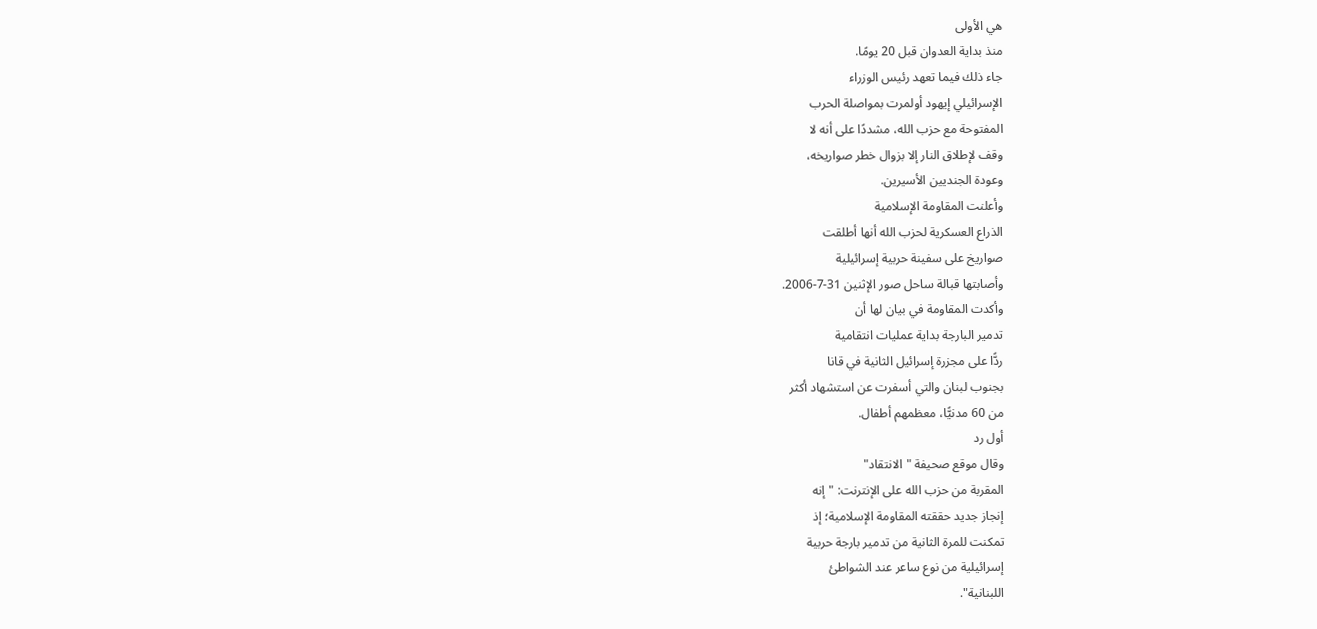هي الأولى
منذ بداية العدوان قبل 20 يومًا.
جاء ذلك فيما تعهد رئيس الوزراء
الإسرائيلي إيهود أولمرت بمواصلة الحرب
المفتوحة مع حزب الله، مشددًا على أنه لا
وقف لإطلاق النار إلا بزوال خطر صواريخه،
وعودة الجنديين الأسيرين.
وأعلنت المقاومة الإسلامية
الذراع العسكرية لحزب الله أنها أطلقت
صواريخ على سفينة حربية إسرائيلية
وأصابتها قبالة ساحل صور الإثنين 31-7-2006.
وأكدت المقاومة في بيان لها أن
تدمير البارجة بداية عمليات انتقامية
ردًّا على مجزرة إسرائيل الثانية في قانا
بجنوب لبنان والتي أسفرت عن استشهاد أكثر
من 60 مدنيًّا، معظمهم أطفال.
أول رد
وقال موقع صحيفة "الانتقاد"
المقربة من حزب الله على الإنترنت: "إنه
إنجاز جديد حققته المقاومة الإسلامية؛ إذ
تمكنت للمرة الثانية من تدمير بارجة حربية
إسرائيلية من نوع ساعر عند الشواطئ
اللبنانية".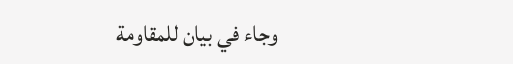وجاء في بيان للمقاومة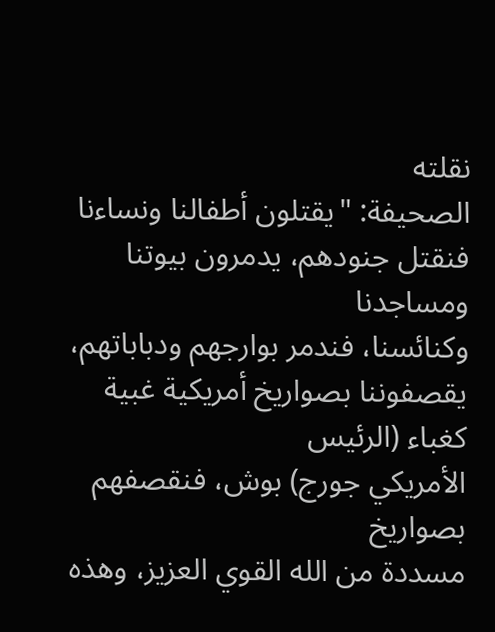نقلته
الصحيفة: "يقتلون أطفالنا ونساءنا
فنقتل جنودهم، يدمرون بيوتنا ومساجدنا
وكنائسنا، فندمر بوارجهم ودباباتهم،
يقصفوننا بصواريخ أمريكية غبية كغباء (الرئيس
الأمريكي جورج) بوش، فنقصفهم بصواريخ
مسددة من الله القوي العزيز، وهذه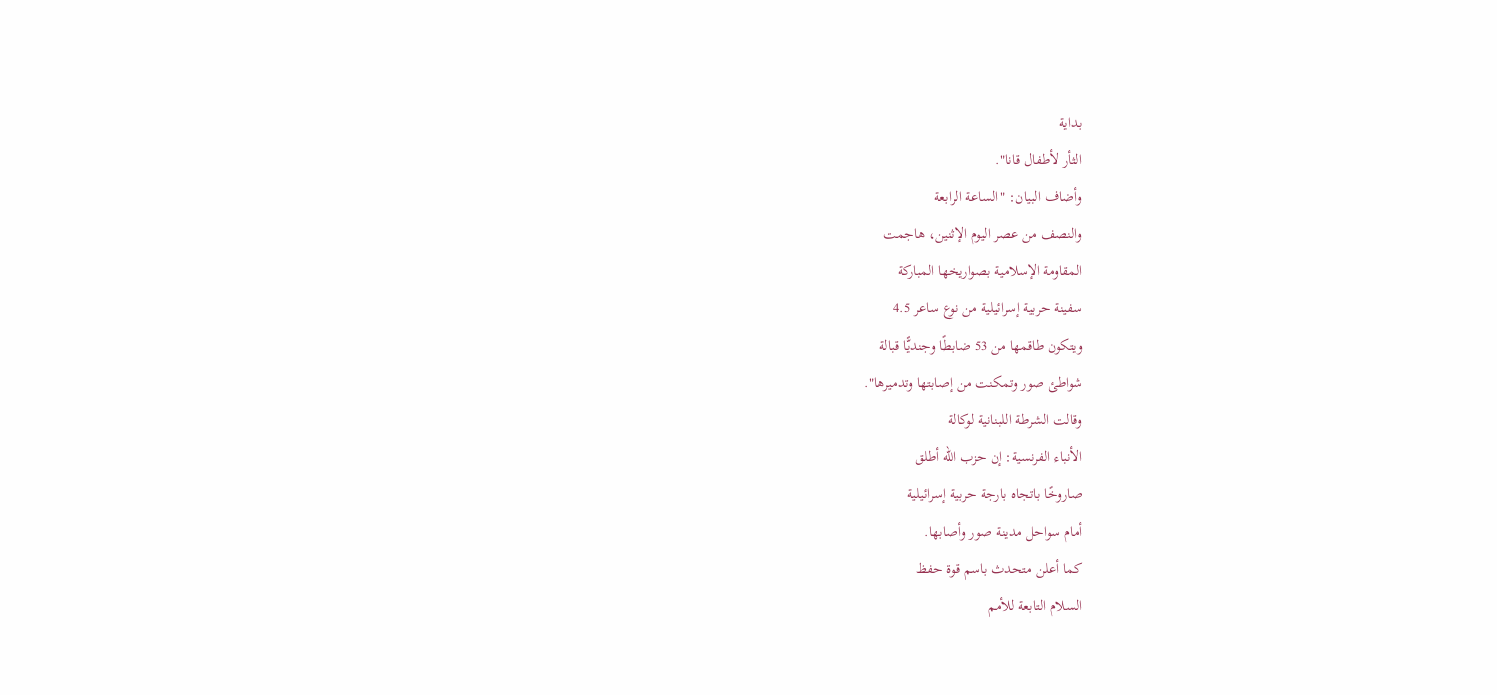بداية
الثأر لأطفال قانا".
وأضاف البيان: "الساعة الرابعة
والنصف من عصر اليوم الإثنين، هاجمت
المقاومة الإسلامية بصواريخها المباركة
سفينة حربية إسرائيلية من نوع ساعر 4.5
ويتكون طاقمها من 53 ضابطًا وجنديًّا قبالة
شواطئ صور وتمكنت من إصابتها وتدميرها".
وقالت الشرطة اللبنانية لوكالة
الأنباء الفرنسية: إن حزب الله أطلق
صاروخًا باتجاه بارجة حربية إسرائيلية
أمام سواحل مدينة صور وأصابها.
كما أعلن متحدث باسم قوة حفظ
السلام التابعة للأمم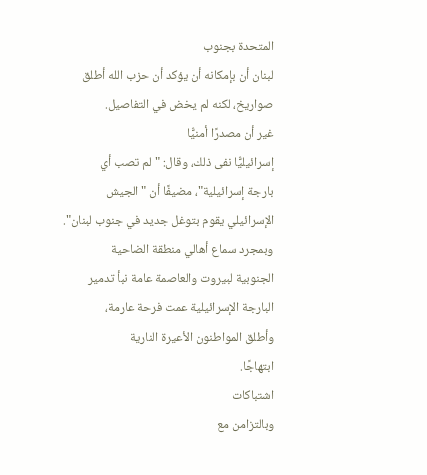المتحدة بجنوب
لبنان أن بإمكانه أن يؤكد أن حزب الله أطلق
صواريخ، لكنه لم يخض في التفاصيل.
غير أن مصدرًا أمنيًّا
إسرائيليًّا نفى ذلك، وقال: "لم تصب أي
بارجة إسرائيلية"، مضيفًا أن "الجيش
الإسرائيلي يقوم بتوغل جديد في جنوب لبنان".
وبمجرد سماع أهالي منطقة الضاحية
الجنوبية لبيروت والعاصمة عامة نبأ تدمير
البارجة الإسرائيلية عمت فرحة عارمة،
وأطلق المواطنون الأعيرة النارية
ابتهاجًا.
اشتباكات
وبالتزامن مع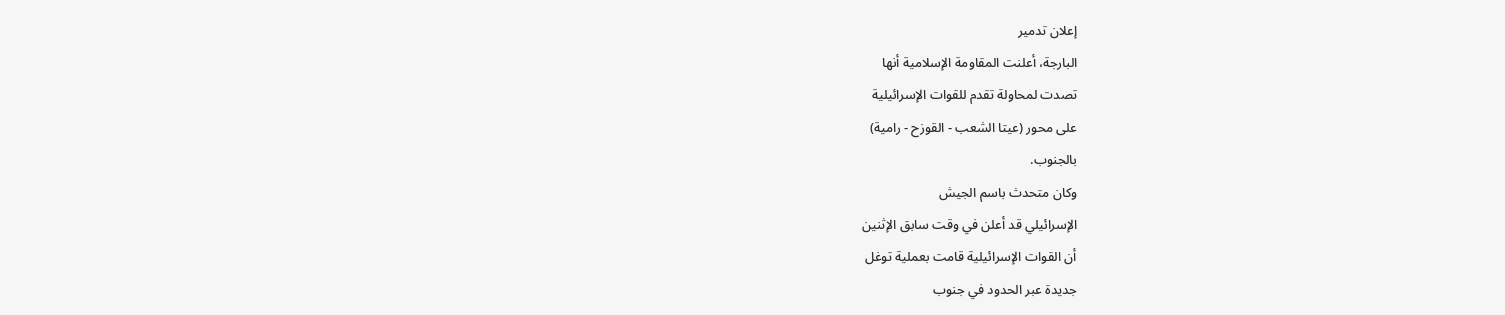إعلان تدمير
البارجة، أعلنت المقاومة الإسلامية أنها
تصدت لمحاولة تقدم للقوات الإسرائيلية
على محور (عيتا الشعب - القوزح - رامية)
بالجنوب.
وكان متحدث باسم الجيش
الإسرائيلي قد أعلن في وقت سابق الإثنين
أن القوات الإسرائيلية قامت بعملية توغل
جديدة عبر الحدود في جنوب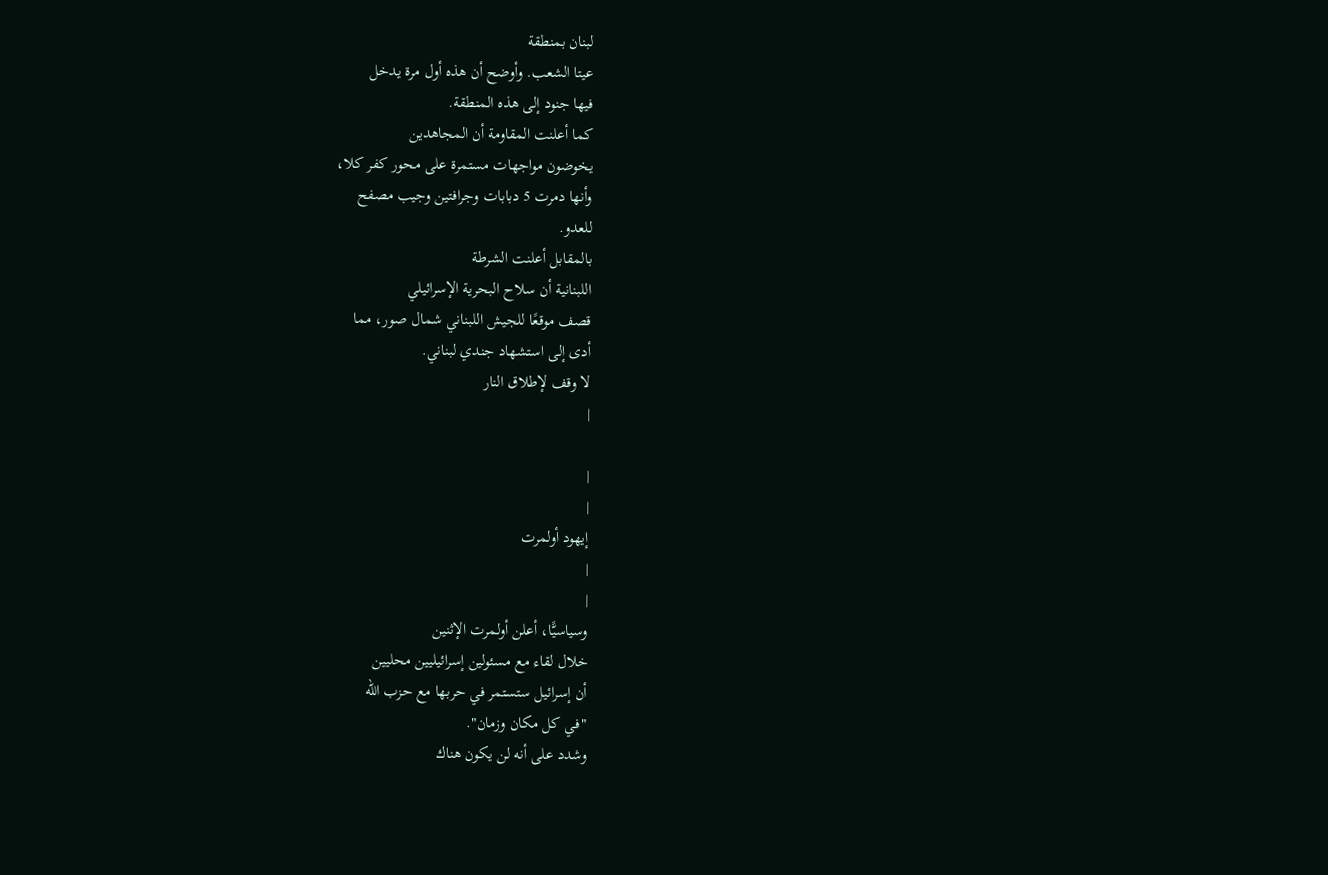لبنان بمنطقة
عيتا الشعب. وأوضح أن هذه أول مرة يدخل
فيها جنود إلى هذه المنطقة.
كما أعلنت المقاومة أن المجاهدين
يخوضون مواجهات مستمرة على محور كفر كلا،
وأنها دمرت 5 دبابات وجرافتين وجيب مصفح
للعدو.
بالمقابل أعلنت الشرطة
اللبنانية أن سلاح البحرية الإسرائيلي
قصف موقعًا للجيش اللبناني شمال صور، مما
أدى إلى استشهاد جندي لبناني.
لا وقف لإطلاق النار
|

|
|
إيهود أولمرت
|
|
وسياسيًّا، أعلن أولمرت الإثنين
خلال لقاء مع مسئولين إسرائيليين محليين
أن إسرائيل ستستمر في حربها مع حزب الله
"في كل مكان وزمان".
وشدد على أنه لن يكون هناك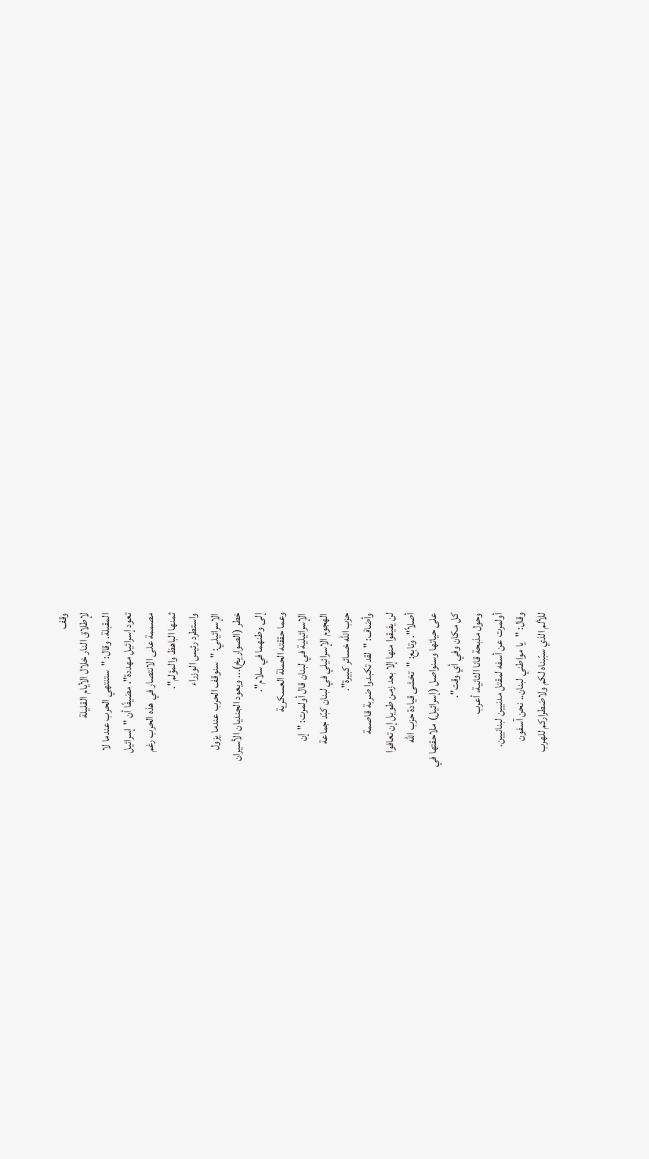وقف
لإطلاق النار خلال الأيام القليلة
المقبلة. وقال: "ستنتهي الحرب عندما لا
تعود إسرائيل مهددة"، مضيفًا أن "إسرائيل
مصممة على الانتصار في هذه الحرب رغم
ثمنها الباهظ والمؤلم".
واستطرد رئيس الوزراء
الإسرائيلي: "سنوقف الحرب عندما يزول
خطر (الصواريخ)... ويعود الجنديان الأسيران
إلى وطنهما في سلام".
وعما حققته الحملة العسكرية
الإسرائيلية في لبنان قال أولمرت: "إن
الهجوم الإسرائيلي في لبنان كبّد جماعة
حزب الله خسائر كبيرة".
وأضاف: "لقد تكبدوا ضربة قاصمة
لن يفيقوا منها إلا بعد زمن طويل إن تعافوا
أصلاً". وتابع: "تخشى قيادة حزب الله
على حياتها وسنواصل (إسرائيل) ملاحقتها في
كل مكان وفي أي وقت".
وحول مذبحة قانا الثانية، أعرب
أولمرت عن أسفه لمقتل مدنيين لبنانيين.
وقال: "يا مواطني لبنان.. نحن آسفون
للألم الذي سبّبناه لكم ولاضطراركم للهرب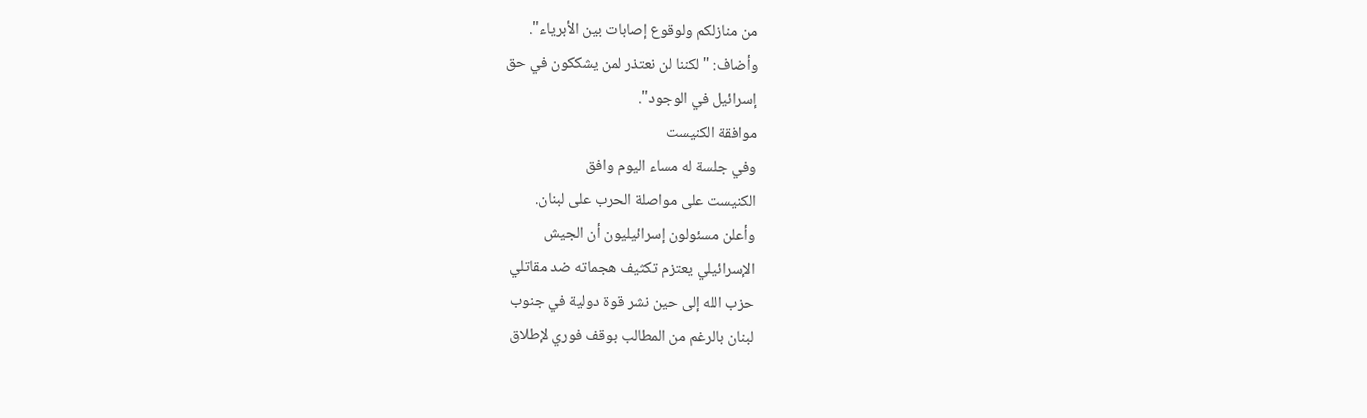من منازلكم ولوقوع إصابات بين الأبرياء".
وأضاف: "لكننا لن نعتذر لمن يشككون في حق
إسرائيل في الوجود".
موافقة الكنيست
وفي جلسة له مساء اليوم وافق
الكنيست على مواصلة الحرب على لبنان.
وأعلن مسئولون إسرائيليون أن الجيش
الإسرائيلي يعتزم تكثيف هجماته ضد مقاتلي
حزب الله إلى حين نشر قوة دولية في جنوب
لبنان بالرغم من المطالب بوقف فوري لإطلاق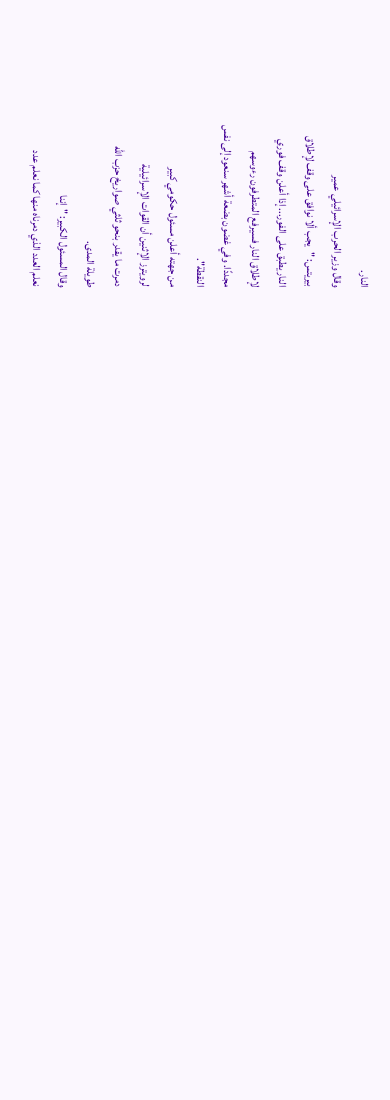النار.
وقال وزير الحرب الإسرائيلي عمير
بيريتس: "يجب ألا نوافق على وقف لإطلاق
النار يطبق على الفور... إذا أعلن وقف فوري
لإطلاق النار فسيرفع المتطرفون رءوسهم
مجددًا. وفي غضون بضعة أشهر سنعود إلى نفس
النقطة".
من جهته أعلن مسئول حكومي كبير
لرويترز الإثنين أن القوات الإسرائيلية
دمرت ما يقدر بنحو ثلثي صواريخ حزب الله
طويلة المدى.
وقال المسئول الكبير: "إننا
نعلم العدد الذي دمرناه منها كما نعلم عدد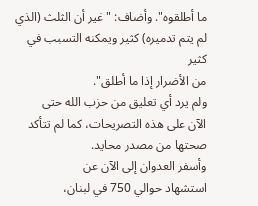ما أطلقوه". وأضاف: "غير أن الثلث (الذي
لم يتم تدميره) كثير ويمكنه التسبب في كثير
من الأضرار إذا ما أطلق".
ولم يرد أي تعليق من حزب الله حتى
الآن على هذه التصريحات، كما لم تتأكد
صحتها من مصدر محايد.
وأسفر العدوان إلى الآن عن
استشهاد حوالي 750 في لبنان،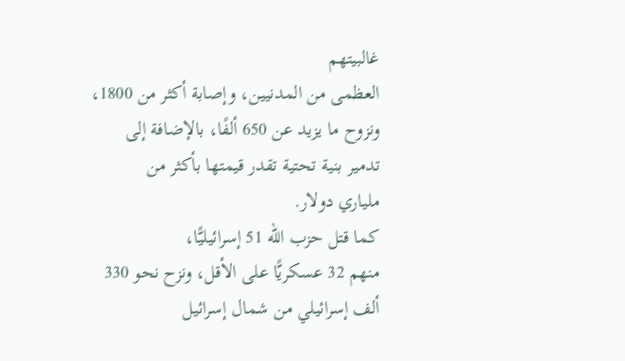غالبيتهم
العظمى من المدنيين، وإصابة أكثر من 1800،
ونزوح ما يزيد عن 650 ألفًا، بالإضافة إلى
تدمير بنية تحتية تقدر قيمتها بأكثر من
ملياري دولار.
كما قتل حزب الله 51 إسرائيليًّا،
منهم 32 عسكريًّا على الأقل، ونزح نحو 330
ألف إسرائيلي من شمال إسرائيل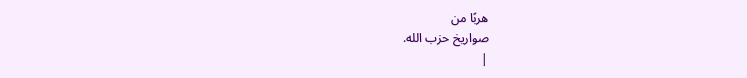هربًا من
صواريخ حزب الله.
|